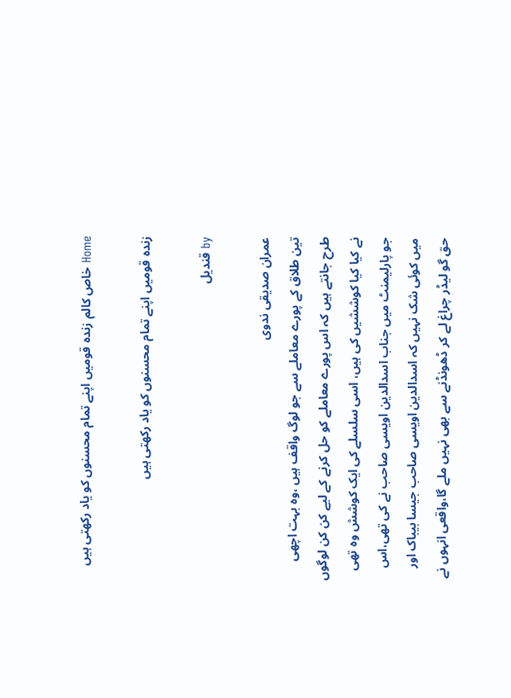Home خاص کالم زندہ قومیں اپنے تمام محسنوں کو یاد رکھتی ہیں

زندہ قومیں اپنے تمام محسنوں کو یاد رکھتی ہیں

by قندیل

عمران صدیقی ندوی
تین طلاق کے پورے معاملے سے جو لوگ واقف ہیں ،وہ بہت اچھی طرح جانتے ہیں کہ اس پورے معاملے کو حل کرنے کے لیے کن کن لوگوں نے کیا کیا کوششیں کی ہیں، اسی سلسلے کی ایک کوشش وہ تھی جو پارلیمنٹ میں جناب اسدالدین اویسی صاحب نے کی تھی،اس میں کوئی شک نہیں کہ اسدالدین اویسی صاحب جیسا بیباک اور حق گو لیڈر چراغ لے کر ڈھونڈنے سے بھی نہیں ملے گا،واقعی انہوں نے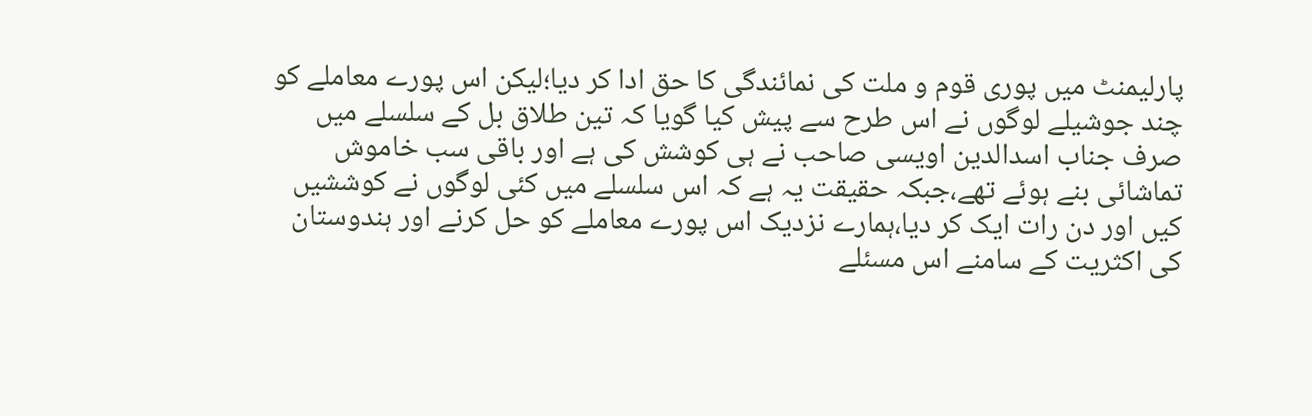پارلیمنٹ میں پوری قوم و ملت کی نمائندگی کا حق ادا کر دیا؛لیکن اس پورے معاملے کو چند جوشیلے لوگوں نے اس طرح سے پیش کیا گویا کہ تین طلاق بل کے سلسلے میں صرف جناب اسدالدین اویسی صاحب نے ہی کوشش کی ہے اور باقی سب خاموش تماشائی بنے ہوئے تھے،جبکہ حقیقت یہ ہے کہ اس سلسلے میں کئی لوگوں نے کوششیں کیں اور دن رات ایک کر دیا،ہمارے نزدیک اس پورے معاملے کو حل کرنے اور ہندوستان کی اکثریت کے سامنے اس مسئلے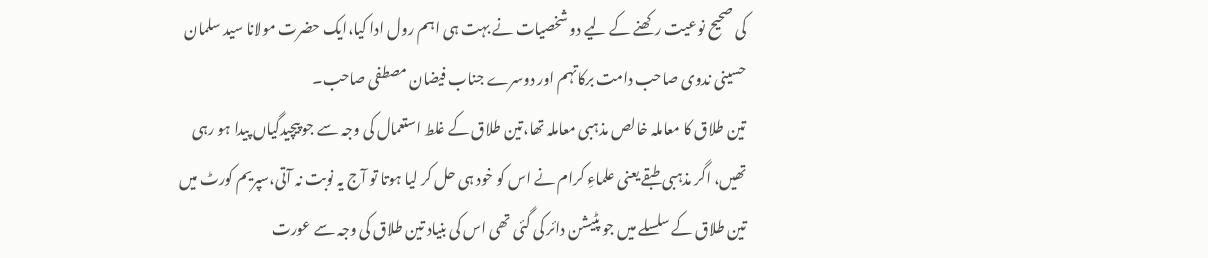کی صحیح نوعیت رکھنے کے لیے دو شخصیات نے بہت ہی اہم رول ادا کیا،ایک حضرت مولانا سید سلمان حسینی ندوی صاحب دامت برکاتہم اور دوسرے جناب فیضان مصطفی صاحب۔
تین طلاق کا معاملہ خالص مذہبی معاملہ تھا،تین طلاق کے غلط استعمال کی وجہ سے جو پیچیدگیاں پیدا ہو رہی تھیں، اگر مذہبی طبقے یعنی علماءِ کرام نے اس کو خود ہی حل کر لیا ہوتا تو آج یہ نوبت نہ آتی،سپریم کورٹ میں تین طلاق کے سلسلے میں جو پٹیشن دائر کی گئی تھی اس کی بنیاد تین طلاق کی وجہ سے عورت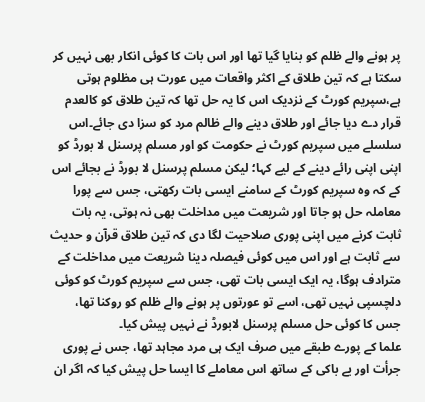پر ہونے والے ظلم کو بنایا گیا تھا اور اس بات کا کوئی انکار بھی نہیں کر سکتا ہے کہ تین طلاق کے اکثر واقعات میں عورت ہی مظلوم ہوتی ہے،سپریم کورٹ کے نزدیک اس کا یہ حل تھا کہ تین طلاق کو کالعدم قرار دے دیا جائے اور طلاق دینے والے ظالم مرد کو سزا دی جائے۔اس سلسلے میں سپریم کورٹ نے حکومت کو اور مسلم پرسنل لا بورڈ کو اپنی اپنی رائے دینے کے لیے کہا؛ لیکن مسلم پرسنل لا بورڈ نے بجائے اس کے کہ وہ سپریم کورٹ کے سامنے ایسی بات رکھتی، جس سے پورا معاملہ حل ہو جاتا اور شریعت میں مداخلت بھی نہ ہوتی، یہ بات ثابت کرنے میں اپنی پوری صلاحیت لگا دی کہ تین طلاق قرآن و حدیث سے ثابت ہے اور اس میں کوئی فیصلہ دینا شریعت میں مداخلت کے مترادف ہوگا، یہ ایک ایسی بات تھی، جس سے سپریم کورٹ کو کوئی دلچسپی نہیں تھی، اسے تو عورتوں پر ہونے والے ظلم کو روکنا تھا، جس کا کوئی حل مسلم پرسنل لابورڈ نے نہیں پیش کیا۔
علما کے پورے طبقے میں صرف ایک ہی مرد مجاہد تھا، جس نے پوری جرأت اور بے باکی کے ساتھ اس معاملے کا ایسا حل پیش کیا کہ اگر ان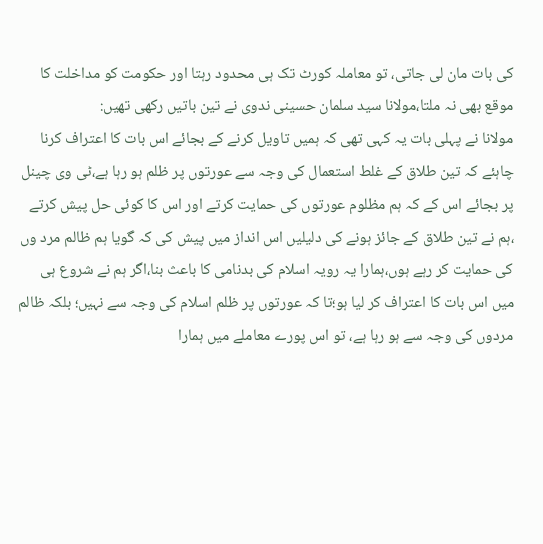کی بات مان لی جاتی، تو معاملہ کورٹ تک ہی محدود رہتا اور حکومت کو مداخلت کا موقع بھی نہ ملتا،مولانا سید سلمان حسینی ندوی نے تین باتیں رکھی تھیں:
مولانا نے پہلی بات یہ کہی تھی کہ ہمیں تاویل کرنے کے بجائے اس بات کا اعتراف کرنا چاہئے کہ تین طلاق کے غلط استعمال کی وجہ سے عورتوں پر ظلم ہو رہا ہے،ٹی وی چینل پر بجائے اس کے کہ ہم مظلوم عورتوں کی حمایت کرتے اور اس کا کوئی حل پیش کرتے ،ہم نے تین طلاق کے جائز ہونے کی دلیلیں اس انداز میں پیش کی کہ گویا ہم ظالم مرد وں کی حمایت کر رہے ہوں،ہمارا یہ رویہ اسلام کی بدنامی کا باعث بنا،اگر ہم نے شروع ہی میں اس بات کا اعتراف کر لیا ہو؛تا کہ عورتوں پر ظلم اسلام کی وجہ سے نہیں؛ بلکہ ظالم مردوں کی وجہ سے ہو رہا ہے، تو اس پورے معاملے میں ہمارا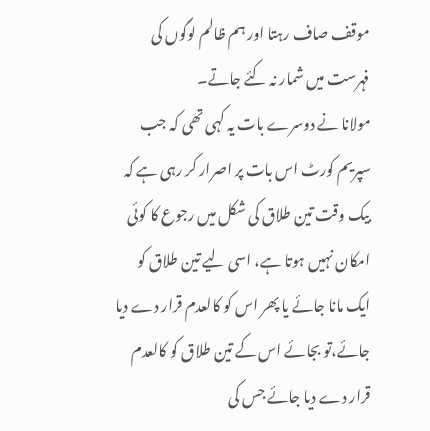موقف صاف رہتا اور ہم ظالم لوگوں کی فہرست میں شمار نہ کئے جاتے۔
مولانا نے دوسرے بات یہ کہی تھی کہ جب سپریم کورٹ اس بات پر اصرار کر رہی ہے کہ بیک وقت تین طلاق کی شکل میں رجوع کا کوئی امکان نہیں ہوتا ہے، اسی لیے تین طلاق کو ایک مانا جائے یا پھر اس کو کالعدم قرار دے دیا جائے،تو بجائے اس کے تین طلاق کو کالعدم قرار دے دیا جائے جس کی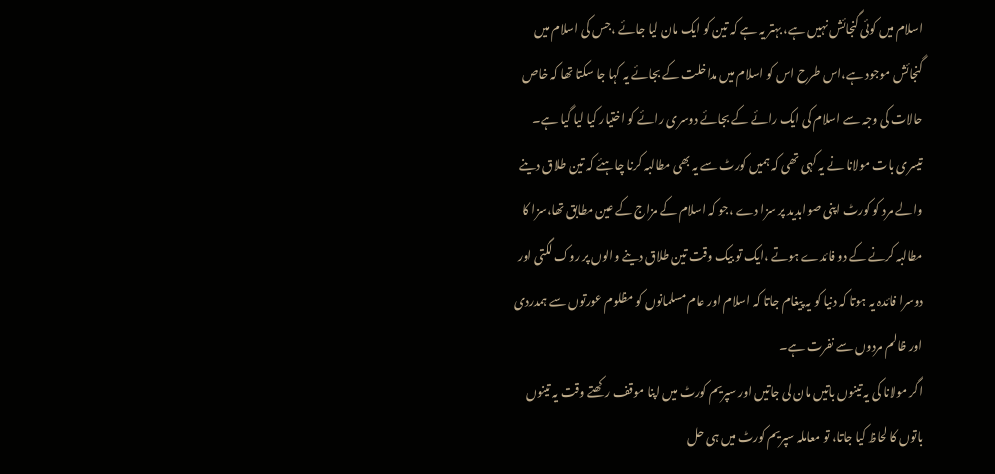اسلام میں کوئی گنجائش نہیں ہے، بہتر یہ ہے کہ تین کو ایک مان لیا جائے ،جس کی اسلام میں گنجائش موجود ہے،اس طرح اس کو اسلام میں مداخلت کے بجائے یہ کہا جا سکتا تھا کہ خاص حالات کی وجہ سے اسلام کی ایک رائے کے بجائے دوسری رائے کو اختیار کیا لیا گیا ہے۔
تیسری بات مولانا نے یہ کہی تھی کہ ہمیں کورٹ سے یہ بھی مطالبہ کرنا چاہئے کہ تین طلاق دینے والے مرد کو کورٹ اپنی صوابدید پر سزا دے ،جو کہ اسلام کے مزاج کے عین مطابق تھا،سزا کا مطالبہ کرنے کے دو فائدے ہوتے ،ایک تو بیک وقت تین طلاق دینے والوں پر روک لگتی اور دوسرا فائدہ یہ ہوتا کہ دنیا کو یہ پیغام جاتا کہ اسلام اور عام مسلمانوں کو مظلوم عورتوں سے ہمدردی اور ظالم مردوں سے نفرت ہے۔
اگر مولانا کی یہ تینوں باتیں مان لی جاتیں اور سپریم کورٹ میں اپنا موقف رکھتے وقت یہ تینوں باتوں کا لحاظ کیا جاتا، تو معاملہ سپریم کورٹ میں ہی حل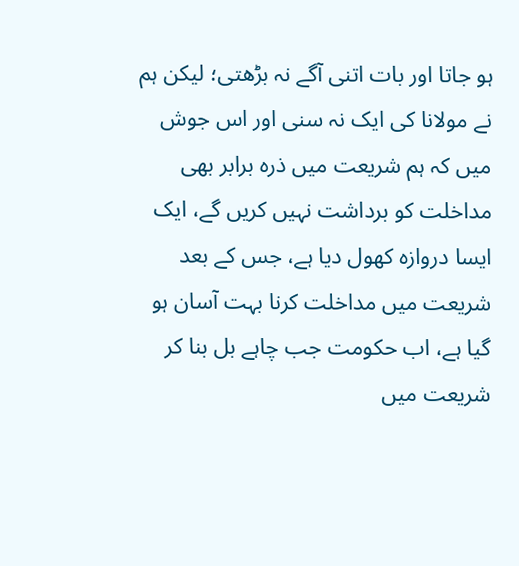ہو جاتا اور بات اتنی آگے نہ بڑھتی؛ لیکن ہم نے مولانا کی ایک نہ سنی اور اس جوش میں کہ ہم شریعت میں ذرہ برابر بھی مداخلت کو برداشت نہیں کریں گے، ایک ایسا دروازہ کھول دیا ہے، جس کے بعد شریعت میں مداخلت کرنا بہت آسان ہو گیا ہے، اب حکومت جب چاہے بل بنا کر شریعت میں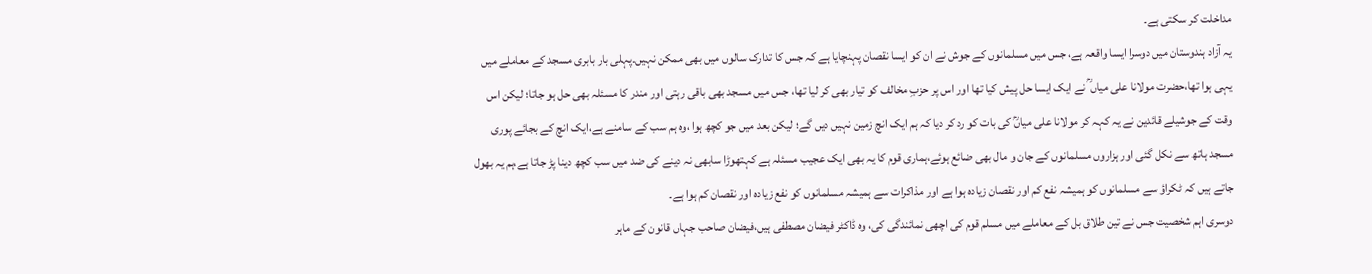مداخلت کر سکتی ہے۔
یہ آزاد ہندوستان میں دوسرا ایسا واقعہ ہے، جس میں مسلمانوں کے جوش نے ان کو ایسا نقصان پہنچایا ہے کہ جس کا تدارک سالوں میں بھی ممکن نہیں۔پہلی بار بابری مسجد کے معاملے میں یہی ہوا تھا،حضرت مولانا علی میاں ؒ نے ایک ایسا حل پیش کیا تھا اور اس پر حزبِ مخالف کو تیار بھی کر لیا تھا، جس میں مسجد بھی باقی رہتی اور مندر کا مسئلہ بھی حل ہو جاتا؛ لیکن اس وقت کے جوشیلے قائدین نے یہ کہہ کر مولانا علی میاںؒ کی بات کو رد کر دیا کہ ہم ایک انچ زمین نہیں دیں گے؛ لیکن بعد میں جو کچھ ہوا ،وہ ہم سب کے سامنے ہے،ایک انچ کے بجائے پوری مسجد ہاتھ سے نکل گئی اور ہزاروں مسلمانوں کے جان و مال بھی ضائع ہوئے،ہماری قوم کا یہ بھی ایک عجیب مسئلہ ہے کہتھوڑا سابھی نہ دینے کی ضد میں سب کچھ دینا پڑ جاتا ہے،ہم یہ بھول جاتے ہیں کہ ٹکراؤ سے مسلمانوں کو ہمیشہ نفع کم اور نقصان زیادہ ہوا ہے اور مذاکرات سے ہمیشہ مسلمانوں کو نفع زیادہ اور نقصان کم ہوا ہے۔
دوسری اہم شخصیت جس نے تین طلاق بل کے معاملے میں مسلم قوم کی اچھی نمائندگی کی، وہ ڈاکٹر فیضان مصطفی ہیں،فیضان صاحب جہاں قانون کے ماہر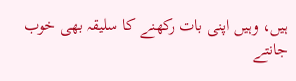ہیں، وہیں اپنی بات رکھنے کا سلیقہ بھی خوب جانتے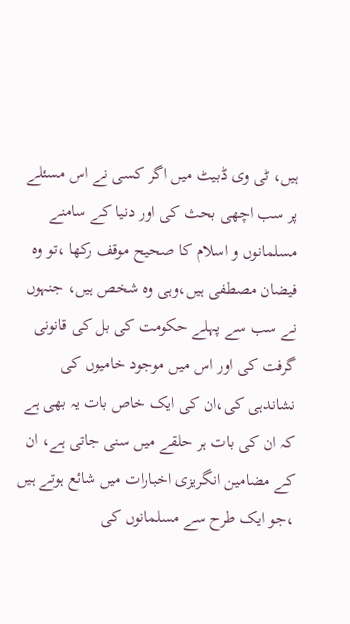ہیں، ٹی وی ڈبیٹ میں اگر کسی نے اس مسئلے پر سب اچھی بحث کی اور دنیا کے سامنے مسلمانوں و اسلام کا صحیح موقف رکھا ،تو وہ فیضان مصطفی ہیں،وہی وہ شخص ہیں، جنہوں نے سب سے پہلے حکومت کی بل کی قانونی گرفت کی اور اس میں موجود خامیوں کی نشاندہی کی،ان کی ایک خاص بات یہ بھی ہے کہ ان کی بات ہر حلقے میں سنی جاتی ہے، ان کے مضامین انگریزی اخبارات میں شائع ہوتے ہیں ،جو ایک طرح سے مسلمانوں کی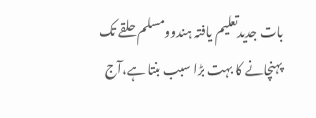بات جدیدتعلیم یافتہ ہندوومسلم حلقے تک پہنچانے کا بہت بڑا سبب بنتا ہے،آج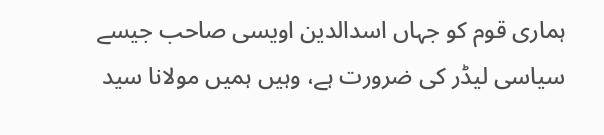ہماری قوم کو جہاں اسدالدین اویسی صاحب جیسے سیاسی لیڈر کی ضرورت ہے، وہیں ہمیں مولانا سید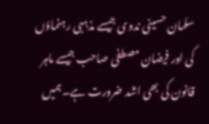سلمان حسینی ندوی جیسے مذہبی رہنماؤں کی اور فیضان مصطفی صاحب جیسے ماہر قانون کی بھی اشد ضرورت ہے۔ہمیں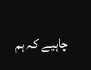چاہیے کہ ہم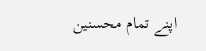اپنے تمام محسنین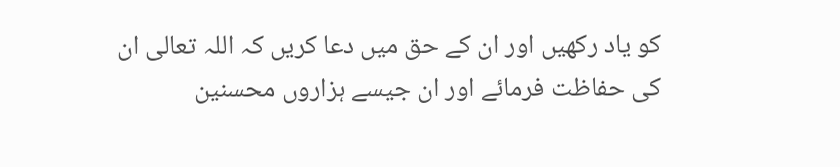کو یاد رکھیں اور ان کے حق میں دعا کریں کہ اللہ تعالی ان کی حفاظت فرمائے اور ان جیسے ہزاروں محسنین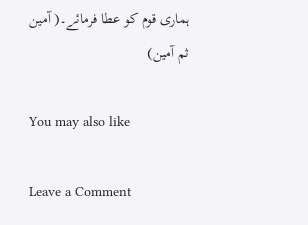ہماری قوم کو عطا فرمائے۔( آمین ثم آمین)

You may also like

Leave a Comment